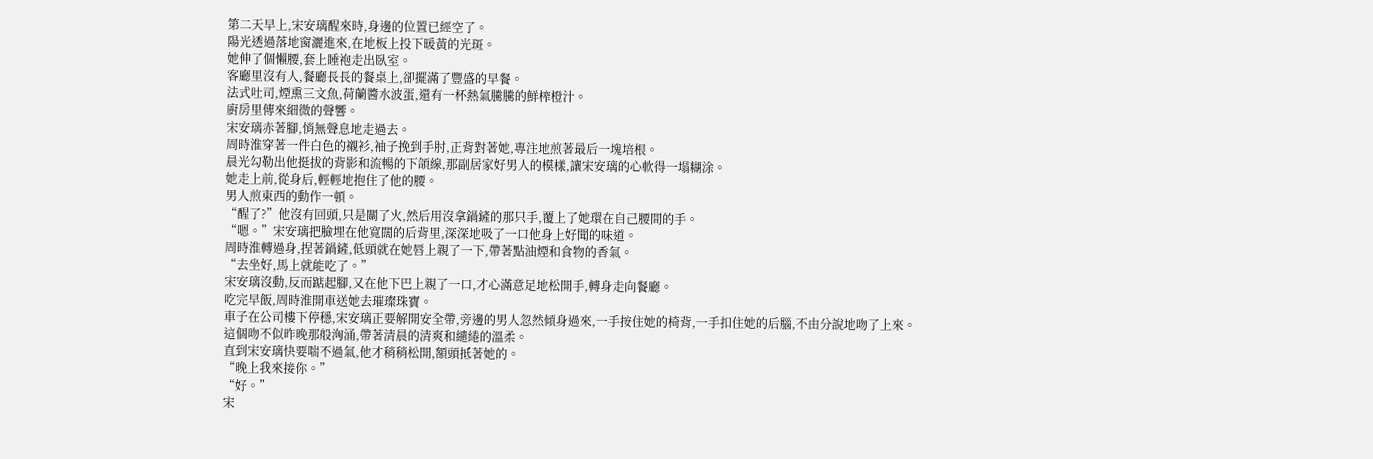第二天早上,宋安璃醒來時,身邊的位置已經空了。
陽光透過落地窗灑進來,在地板上投下暖黃的光斑。
她伸了個懶腰,套上睡袍走出臥室。
客廳里沒有人,餐廳長長的餐桌上,卻擺滿了豐盛的早餐。
法式吐司,煙熏三文魚,荷蘭醬水波蛋,還有一杯熱氣騰騰的鮮榨橙汁。
廚房里傳來細微的聲響。
宋安璃赤著腳,悄無聲息地走過去。
周時淮穿著一件白色的襯衫,袖子挽到手肘,正背對著她,專注地煎著最后一塊培根。
晨光勾勒出他挺拔的背影和流暢的下頜線,那副居家好男人的模樣,讓宋安璃的心軟得一塌糊涂。
她走上前,從身后,輕輕地抱住了他的腰。
男人煎東西的動作一頓。
“醒了?”他沒有回頭,只是關了火,然后用沒拿鍋鏟的那只手,覆上了她環在自己腰間的手。
“嗯。”宋安璃把臉埋在他寬闊的后背里,深深地吸了一口他身上好聞的味道。
周時淮轉過身,捏著鍋鏟,低頭就在她唇上親了一下,帶著點油煙和食物的香氣。
“去坐好,馬上就能吃了。”
宋安璃沒動,反而踮起腳,又在他下巴上親了一口,才心滿意足地松開手,轉身走向餐廳。
吃完早飯,周時淮開車送她去璀璨珠寶。
車子在公司樓下停穩,宋安璃正要解開安全帶,旁邊的男人忽然傾身過來,一手按住她的椅背,一手扣住她的后腦,不由分說地吻了上來。
這個吻不似昨晚那般洶涌,帶著清晨的清爽和繾綣的溫柔。
直到宋安璃快要喘不過氣,他才稍稍松開,額頭抵著她的。
“晚上我來接你。”
“好。”
宋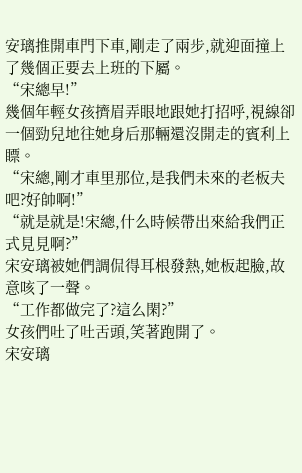安璃推開車門下車,剛走了兩步,就迎面撞上了幾個正要去上班的下屬。
“宋總早!”
幾個年輕女孩擠眉弄眼地跟她打招呼,視線卻一個勁兒地往她身后那輛還沒開走的賓利上瞟。
“宋總,剛才車里那位,是我們未來的老板夫吧?好帥啊!”
“就是就是!宋總,什么時候帶出來給我們正式見見啊?”
宋安璃被她們調侃得耳根發熱,她板起臉,故意咳了一聲。
“工作都做完了?這么閑?”
女孩們吐了吐舌頭,笑著跑開了。
宋安璃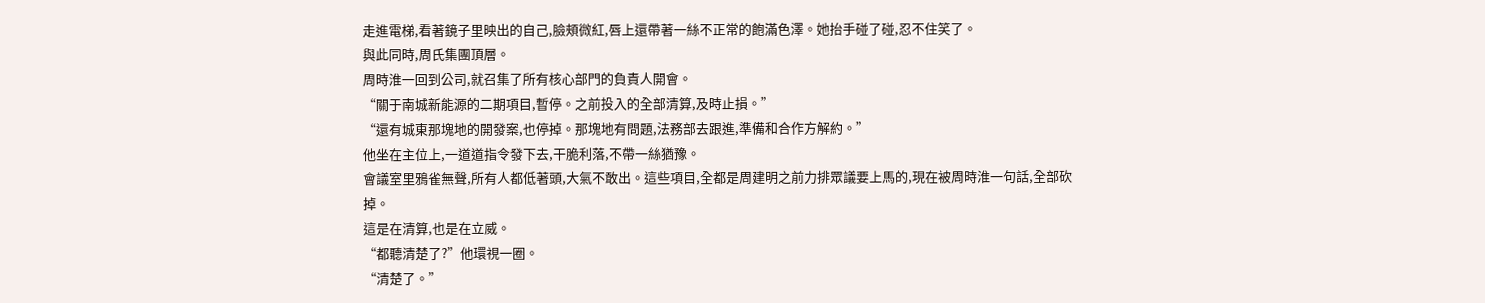走進電梯,看著鏡子里映出的自己,臉頰微紅,唇上還帶著一絲不正常的飽滿色澤。她抬手碰了碰,忍不住笑了。
與此同時,周氏集團頂層。
周時淮一回到公司,就召集了所有核心部門的負責人開會。
“關于南城新能源的二期項目,暫停。之前投入的全部清算,及時止損。”
“還有城東那塊地的開發案,也停掉。那塊地有問題,法務部去跟進,準備和合作方解約。”
他坐在主位上,一道道指令發下去,干脆利落,不帶一絲猶豫。
會議室里鴉雀無聲,所有人都低著頭,大氣不敢出。這些項目,全都是周建明之前力排眾議要上馬的,現在被周時淮一句話,全部砍掉。
這是在清算,也是在立威。
“都聽清楚了?”他環視一圈。
“清楚了。”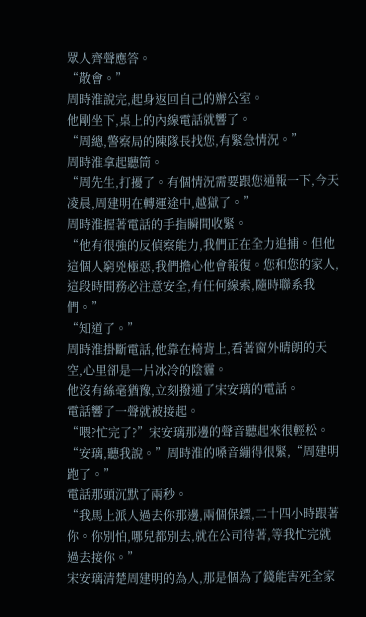眾人齊聲應答。
“散會。”
周時淮說完,起身返回自己的辦公室。
他剛坐下,桌上的內線電話就響了。
“周總,警察局的陳隊長找您,有緊急情況。”
周時淮拿起聽筒。
“周先生,打擾了。有個情況需要跟您通報一下,今天凌晨,周建明在轉運途中,越獄了。”
周時淮握著電話的手指瞬間收緊。
“他有很強的反偵察能力,我們正在全力追捕。但他這個人窮兇極惡,我們擔心他會報復。您和您的家人,這段時間務必注意安全,有任何線索,隨時聯系我們。”
“知道了。”
周時淮掛斷電話,他靠在椅背上,看著窗外晴朗的天空,心里卻是一片冰冷的陰霾。
他沒有絲毫猶豫,立刻撥通了宋安璃的電話。
電話響了一聲就被接起。
“喂?忙完了?”宋安璃那邊的聲音聽起來很輕松。
“安璃,聽我說。”周時淮的嗓音繃得很緊,“周建明跑了。”
電話那頭沉默了兩秒。
“我馬上派人過去你那邊,兩個保鏢,二十四小時跟著你。你別怕,哪兒都別去,就在公司待著,等我忙完就過去接你。”
宋安璃清楚周建明的為人,那是個為了錢能害死全家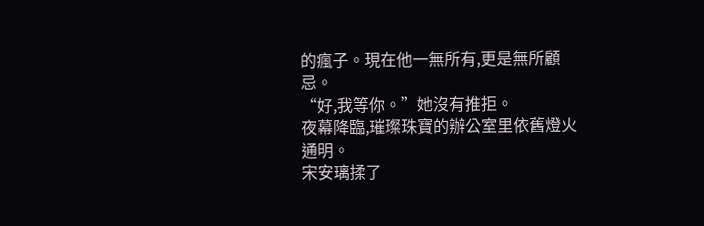的瘋子。現在他一無所有,更是無所顧忌。
“好,我等你。”她沒有推拒。
夜幕降臨,璀璨珠寶的辦公室里依舊燈火通明。
宋安璃揉了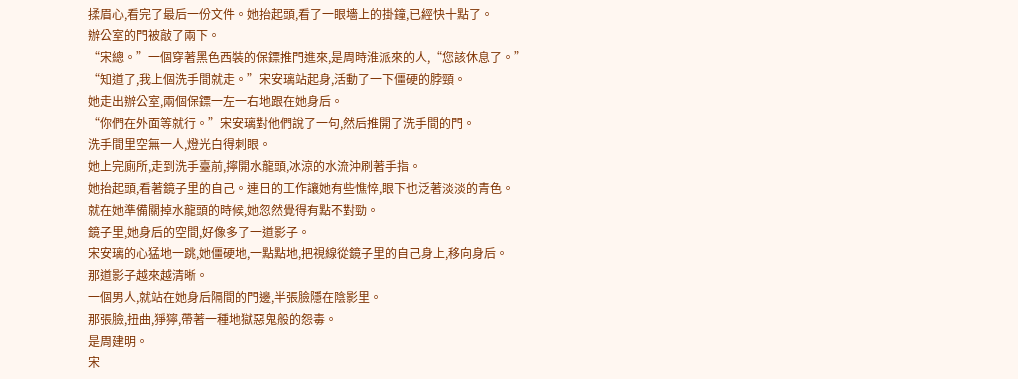揉眉心,看完了最后一份文件。她抬起頭,看了一眼墻上的掛鐘,已經快十點了。
辦公室的門被敲了兩下。
“宋總。”一個穿著黑色西裝的保鏢推門進來,是周時淮派來的人,“您該休息了。”
“知道了,我上個洗手間就走。”宋安璃站起身,活動了一下僵硬的脖頸。
她走出辦公室,兩個保鏢一左一右地跟在她身后。
“你們在外面等就行。”宋安璃對他們說了一句,然后推開了洗手間的門。
洗手間里空無一人,燈光白得刺眼。
她上完廁所,走到洗手臺前,擰開水龍頭,冰涼的水流沖刷著手指。
她抬起頭,看著鏡子里的自己。連日的工作讓她有些憔悴,眼下也泛著淡淡的青色。
就在她準備關掉水龍頭的時候,她忽然覺得有點不對勁。
鏡子里,她身后的空間,好像多了一道影子。
宋安璃的心猛地一跳,她僵硬地,一點點地,把視線從鏡子里的自己身上,移向身后。
那道影子越來越清晰。
一個男人,就站在她身后隔間的門邊,半張臉隱在陰影里。
那張臉,扭曲,猙獰,帶著一種地獄惡鬼般的怨毒。
是周建明。
宋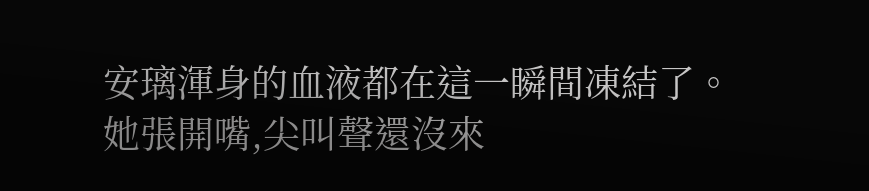安璃渾身的血液都在這一瞬間凍結了。
她張開嘴,尖叫聲還沒來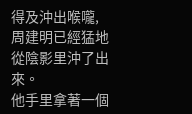得及沖出喉嚨,周建明已經猛地從陰影里沖了出來。
他手里拿著一個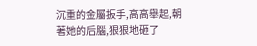沉重的金屬扳手,高高舉起,朝著她的后腦,狠狠地砸了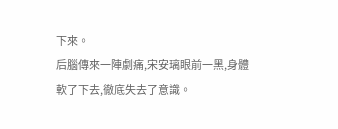下來。
后腦傳來一陣劇痛,宋安璃眼前一黑,身體軟了下去,徹底失去了意識。